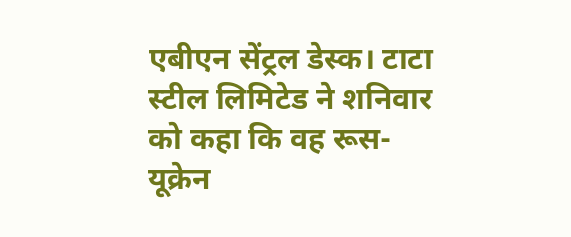एबीएन सेंट्रल डेस्क। टाटा स्टील लिमिटेड ने शनिवार को कहा कि वह रूस-यूक्रेन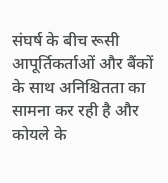संघर्ष के बीच रूसी आपूर्तिकर्ताओं और बैंकों के साथ अनिश्चितता का सामना कर रही है और कोयले के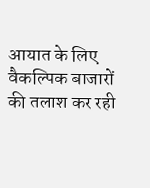आयात के लिए वैकल्पिक बाजारों की तलाश कर रही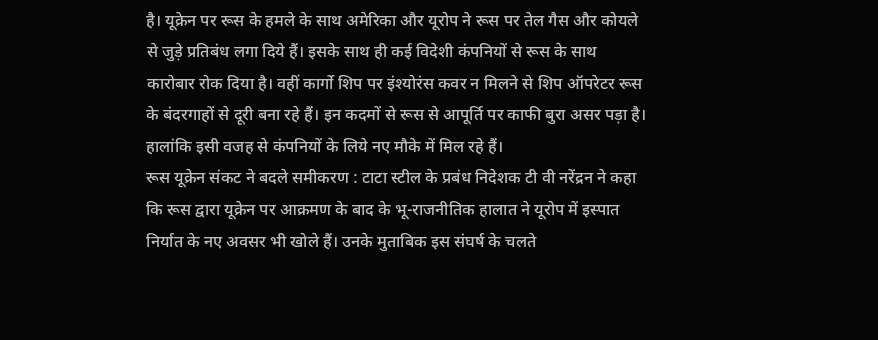है। यूक्रेन पर रूस के हमले के साथ अमेरिका और यूरोप ने रूस पर तेल गैस और कोयले से जुड़े प्रतिबंध लगा दिये हैं। इसके साथ ही कई विदेशी कंपनियों से रूस के साथ कारोबार रोक दिया है। वहीं कार्गो शिप पर इंश्योरंस कवर न मिलने से शिप ऑपरेटर रूस के बंदरगाहों से दूरी बना रहे हैं। इन कदमों से रूस से आपूर्ति पर काफी बुरा असर पड़ा है। हालांकि इसी वजह से कंपनियों के लिये नए मौके में मिल रहे हैं।
रूस यूक्रेन संकट ने बदले समीकरण : टाटा स्टील के प्रबंध निदेशक टी वी नरेंद्रन ने कहा कि रूस द्वारा यूक्रेन पर आक्रमण के बाद के भू-राजनीतिक हालात ने यूरोप में इस्पात निर्यात के नए अवसर भी खोले हैं। उनके मुताबिक इस संघर्ष के चलते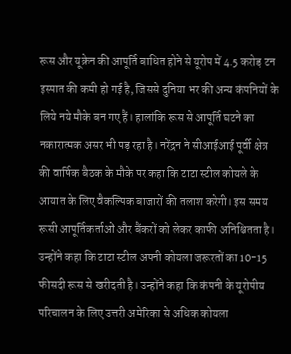रूस और यूक्रेन की आपूर्ति बाधित होने से यूरोप में 4.5 करोड़ टन इस्पात की कमी हो गई है, जिससे दुनिया भर की अन्य कंपनियों के लिये नये मौके बन गए हैं। हालांकि रूस से आपूर्ति घटने का नकारात्मक असर भी पड़ रहा है। नरेंद्रन ने सीआईआई पूर्वी क्षेत्र की वार्षिक बैठक के मौके पर कहा कि टाटा स्टील कोयले के आयात के लिए वैकल्पिक बाजारों की तलाश करेगी। इस समय रूसी आपूर्तिकर्ताओं और बैंकरों को लेकर काफी अनिश्चितता है। उन्होंने कहा कि टाटा स्टील अपनी कोयला जरूरतों का 10-15 फीसदी रूस से खरीदती है। उन्होंने कहा कि कंपनी के यूरोपीय परिचालन के लिए उत्तरी अमेरिका से अधिक कोयला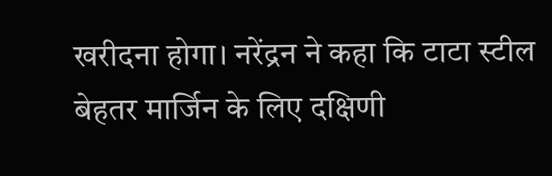खरीदना होगा। नरेंद्रन ने कहा कि टाटा स्टील बेहतर मार्जिन के लिए दक्षिणी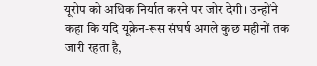यूरोप को अधिक निर्यात करने पर जोर देगी। उन्होंने कहा कि यदि यूक्रेन-रूस संघर्ष अगले कुछ महीनों तक जारी रहता है,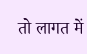तो लागत में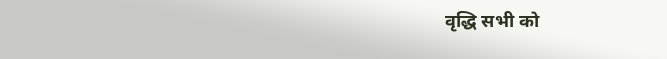वृद्धि सभी को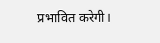प्रभावित करेगी।